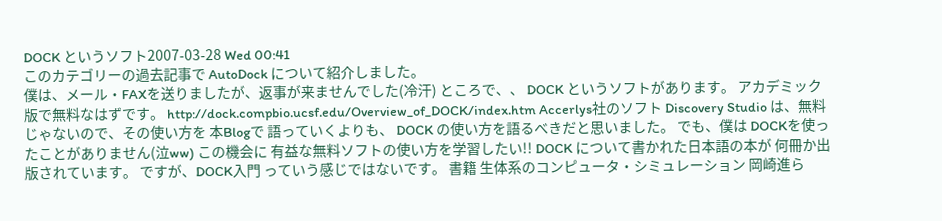DOCK というソフト2007-03-28 Wed 00:41
このカテゴリーの過去記事で AutoDock について紹介しました。
僕は、メール・FAXを送りましたが、返事が来ませんでした(冷汗) ところで、、 DOCK というソフトがあります。 アカデミック版で無料なはずです。 http://dock.compbio.ucsf.edu/Overview_of_DOCK/index.htm Accerlys社のソフト Discovery Studio は、無料じゃないので、その使い方を 本Blogで 語っていくよりも、 DOCK の使い方を語るべきだと思いました。 でも、僕は DOCKを使ったことがありません(泣ww) この機会に 有益な無料ソフトの使い方を学習したい!! DOCK について書かれた日本語の本が 何冊か出版されています。 ですが、DOCK入門 っていう感じではないです。 書籍 生体系のコンピュータ・シミュレーション 岡崎進ら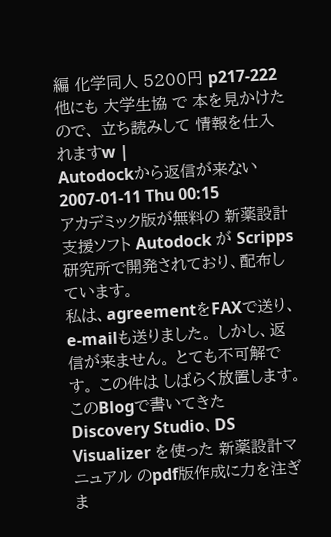編 化学同人 5200円 p217-222 他にも 大学生協 で 本を見かけたので、 立ち読みして 情報を仕入れますw |
Autodockから返信が来ない2007-01-11 Thu 00:15
アカデミック版が無料の 新薬設計支援ソフト Autodock が Scripps研究所で開発されており、配布しています。
私は、agreementをFAXで送り、e-mailも送りました。 しかし、返信が来ません。 とても不可解です。 この件は しばらく放置します。 このBlogで書いてきた Discovery Studio、DS Visualizer を使った 新薬設計マニュアル のpdf版作成に力を注ぎま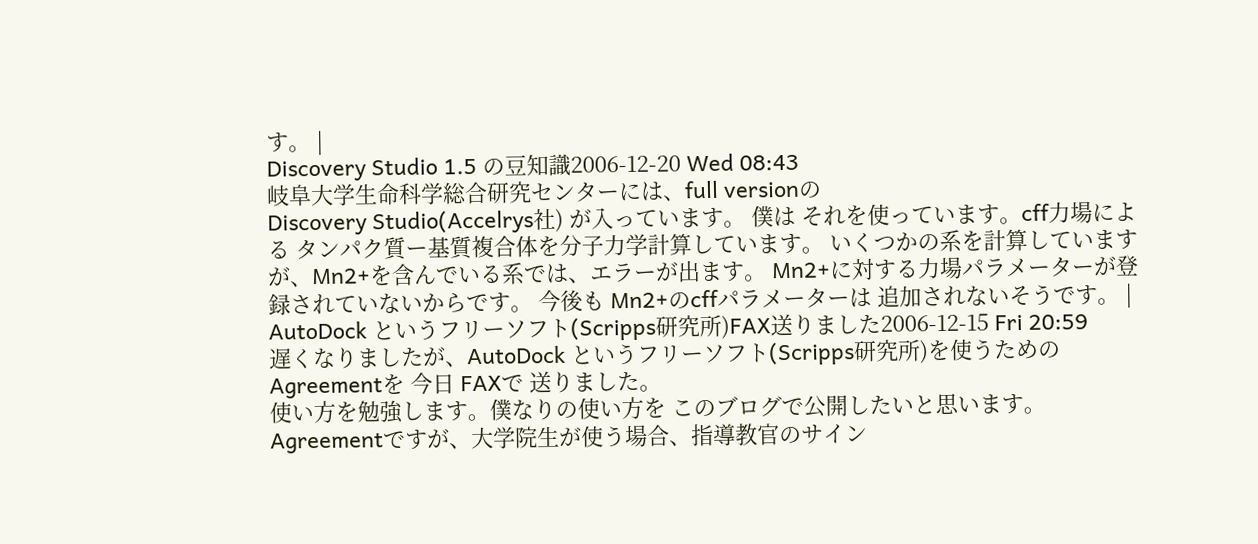す。 |
Discovery Studio 1.5 の豆知識2006-12-20 Wed 08:43
岐阜大学生命科学総合研究センターには、full versionの
Discovery Studio(Accelrys社) が入っています。 僕は それを使っています。cff力場による タンパク質ー基質複合体を分子力学計算しています。 いくつかの系を計算していますが、Mn2+を含んでいる系では、エラーが出ます。 Mn2+に対する力場パラメーターが登録されていないからです。 今後も Mn2+のcffパラメーターは 追加されないそうです。 |
AutoDock というフリーソフト(Scripps研究所)FAX送りました2006-12-15 Fri 20:59
遅くなりましたが、AutoDock というフリーソフト(Scripps研究所)を使うためのAgreementを 今日 FAXで 送りました。
使い方を勉強します。僕なりの使い方を このブログで公開したいと思います。 Agreementですが、大学院生が使う場合、指導教官のサイン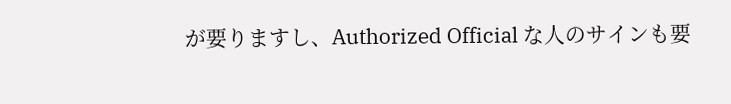が要りますし、Authorized Official な人のサインも要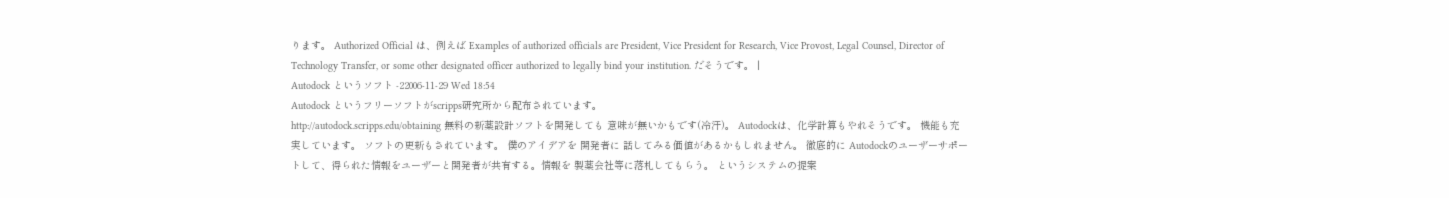ります。 Authorized Official は、例えば Examples of authorized officials are President, Vice President for Research, Vice Provost, Legal Counsel, Director of Technology Transfer, or some other designated officer authorized to legally bind your institution. だそうです。 |
Autodock というソフト -22006-11-29 Wed 18:54
Autodock というフリーソフトがscripps研究所から配布されています。
http://autodock.scripps.edu/obtaining 無料の新薬設計ソフトを開発しても 意味が無いかもです(冷汗)。 Autodockは、化学計算もやれそうです。 機能も充実しています。 ソフトの更新もされています。 僕のアイデアを 開発者に 話してみる価値があるかもしれません。 徹底的に Autodockのユーザーサポートして、得られた情報をユーザーと開発者が共有する。情報を 製薬会社等に落札してもらう。 というシステムの提案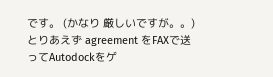です。 (かなり 厳しいですが。。) とりあえず agreement をFAXで送ってAutodockをゲ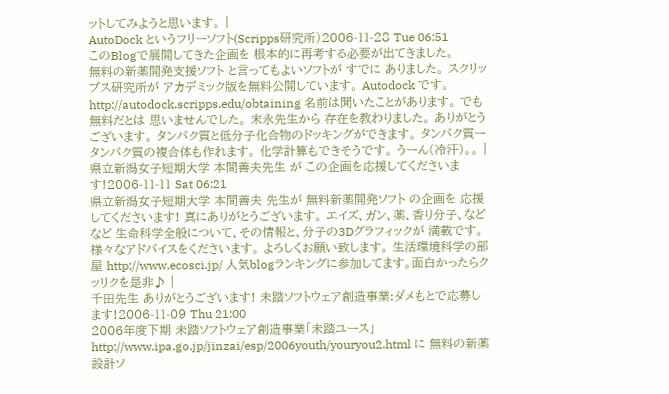ットしてみようと思います。 |
AutoDock というフリーソフト(Scripps研究所)2006-11-28 Tue 06:51
このBlogで展開してきた企画を 根本的に再考する必要が出てきました。
無料の新薬開発支援ソフト と言ってもよいソフトが すでに ありました。 スクリップス研究所が アカデミック版を無料公開しています。 Autodock です。 http://autodock.scripps.edu/obtaining 名前は聞いたことがあります。 でも無料だとは 思いませんでした。 末永先生から 存在を教わりました。 ありがとうございます。 タンパク質と低分子化合物のドッキングができます。 タンパク質ータンパク質の複合体も作れます。 化学計算もできそうです。 うーん(冷汗)。。 |
県立新潟女子短期大学 本間善夫先生 が この企画を応援してくださいます!2006-11-11 Sat 06:21
県立新潟女子短期大学 本間善夫 先生が 無料新薬開発ソフト の企画を 応援してくださいます! 真にありがとうございます。 エイズ、ガン、薬、香り分子、などなど 生命科学全般について、その情報と、分子の3Dグラフィックが 満載です。 様々なアドバイスをくださいます。 よろしくお願い致します。 生活環境科学の部屋 http://www.ecosci.jp/ 人気blogランキングに参加してます。面白かったらクッリクを是非♪ |
千田先生 ありがとうございます! 未踏ソフトウェア創造事業:ダメもとで応募します!2006-11-09 Thu 21:00
2006年度下期 未踏ソフトウェア創造事業「未踏ユース」
http://www.ipa.go.jp/jinzai/esp/2006youth/youryou2.html に 無料の新薬設計ソ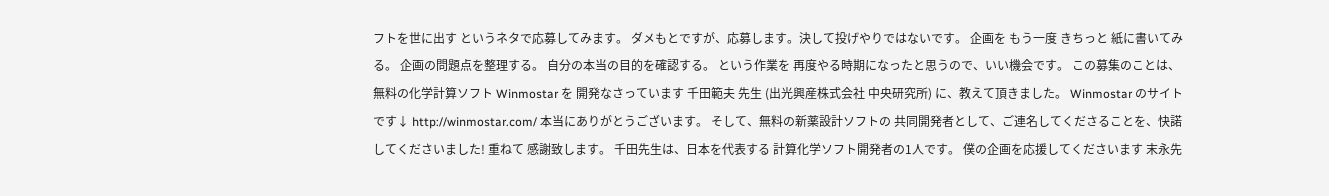フトを世に出す というネタで応募してみます。 ダメもとですが、応募します。決して投げやりではないです。 企画を もう一度 きちっと 紙に書いてみる。 企画の問題点を整理する。 自分の本当の目的を確認する。 という作業を 再度やる時期になったと思うので、いい機会です。 この募集のことは、 無料の化学計算ソフト Winmostar を 開発なさっています 千田範夫 先生 (出光興産株式会社 中央研究所) に、教えて頂きました。 Winmostar のサイトです↓ http://winmostar.com/ 本当にありがとうございます。 そして、無料の新薬設計ソフトの 共同開発者として、ご連名してくださることを、快諾してくださいました! 重ねて 感謝致します。 千田先生は、日本を代表する 計算化学ソフト開発者の1人です。 僕の企画を応援してくださいます 末永先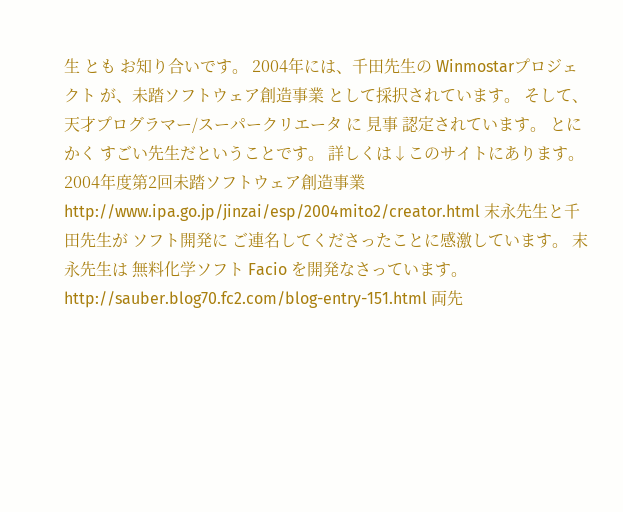生 とも お知り合いです。 2004年には、千田先生の Winmostarプロジェクト が、未踏ソフトウェア創造事業 として採択されています。 そして、天才プログラマー/スーパークリエータ に 見事 認定されています。 とにかく すごい先生だということです。 詳しくは↓このサイトにあります。 2004年度第2回未踏ソフトウェア創造事業 http://www.ipa.go.jp/jinzai/esp/2004mito2/creator.html 末永先生と千田先生が ソフト開発に ご連名してくださったことに感激しています。 末永先生は 無料化学ソフト Facio を開発なさっています。 http://sauber.blog70.fc2.com/blog-entry-151.html 両先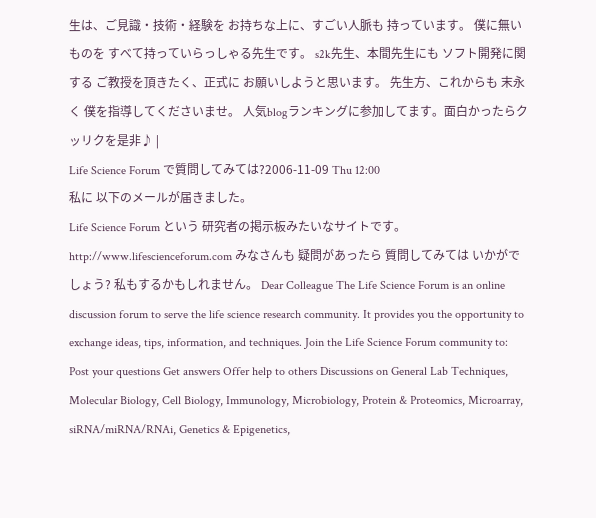生は、ご見識・技術・経験を お持ちな上に、すごい人脈も 持っています。 僕に無いものを すべて持っていらっしゃる先生です。 s2k先生、本間先生にも ソフト開発に関する ご教授を頂きたく、正式に お願いしようと思います。 先生方、これからも 末永く 僕を指導してくださいませ。 人気blogランキングに参加してます。面白かったらクッリクを是非♪ |
Life Science Forum で質問してみては?2006-11-09 Thu 12:00
私に 以下のメールが届きました。
Life Science Forum という 研究者の掲示板みたいなサイトです。 http://www.lifescienceforum.com みなさんも 疑問があったら 質問してみては いかがでしょう? 私もするかもしれません。 Dear Colleague The Life Science Forum is an online discussion forum to serve the life science research community. It provides you the opportunity to exchange ideas, tips, information, and techniques. Join the Life Science Forum community to: Post your questions Get answers Offer help to others Discussions on General Lab Techniques, Molecular Biology, Cell Biology, Immunology, Microbiology, Protein & Proteomics, Microarray, siRNA/miRNA/RNAi, Genetics & Epigenetics,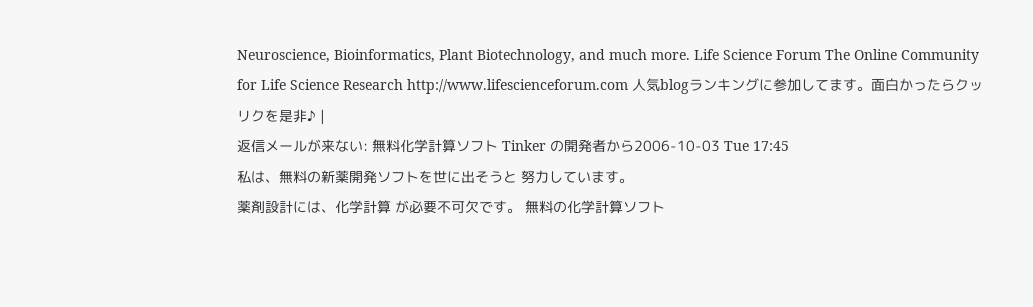Neuroscience, Bioinformatics, Plant Biotechnology, and much more. Life Science Forum The Online Community for Life Science Research http://www.lifescienceforum.com 人気blogランキングに参加してます。面白かったらクッリクを是非♪ |
返信メールが来ない: 無料化学計算ソフト Tinker の開発者から2006-10-03 Tue 17:45
私は、無料の新薬開発ソフトを世に出そうと 努力しています。
薬剤設計には、化学計算 が必要不可欠です。 無料の化学計算ソフト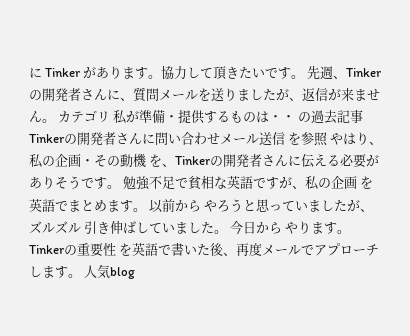に Tinker があります。協力して頂きたいです。 先週、Tinkerの開発者さんに、質問メールを送りましたが、返信が来ません。 カテゴリ 私が準備・提供するものは・・ の過去記事 Tinkerの開発者さんに問い合わせメール送信 を参照 やはり、私の企画・その動機 を、Tinkerの開発者さんに伝える必要がありそうです。 勉強不足で貧相な英語ですが、私の企画 を英語でまとめます。 以前から やろうと思っていましたが、ズルズル 引き伸ばしていました。 今日から やります。 Tinkerの重要性 を英語で書いた後、再度メールでアプローチします。 人気blog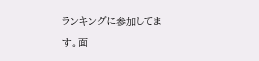ランキングに参加してます。面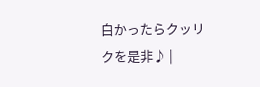白かったらクッリクを是非♪ |